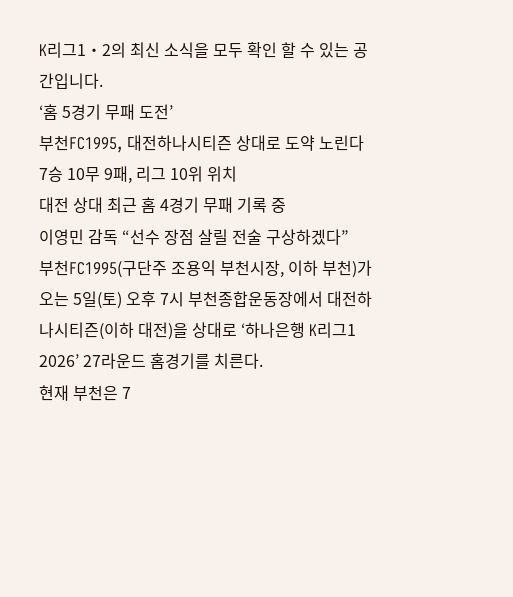K리그1・2의 최신 소식을 모두 확인 할 수 있는 공간입니다.
‘홈 5경기 무패 도전’
부천FC1995, 대전하나시티즌 상대로 도약 노린다
7승 10무 9패, 리그 10위 위치
대전 상대 최근 홈 4경기 무패 기록 중
이영민 감독 “선수 장점 살릴 전술 구상하겠다”
부천FC1995(구단주 조용익 부천시장, 이하 부천)가 오는 5일(토) 오후 7시 부천종합운동장에서 대전하나시티즌(이하 대전)을 상대로 ‘하나은행 K리그1 2026’ 27라운드 홈경기를 치른다.
현재 부천은 7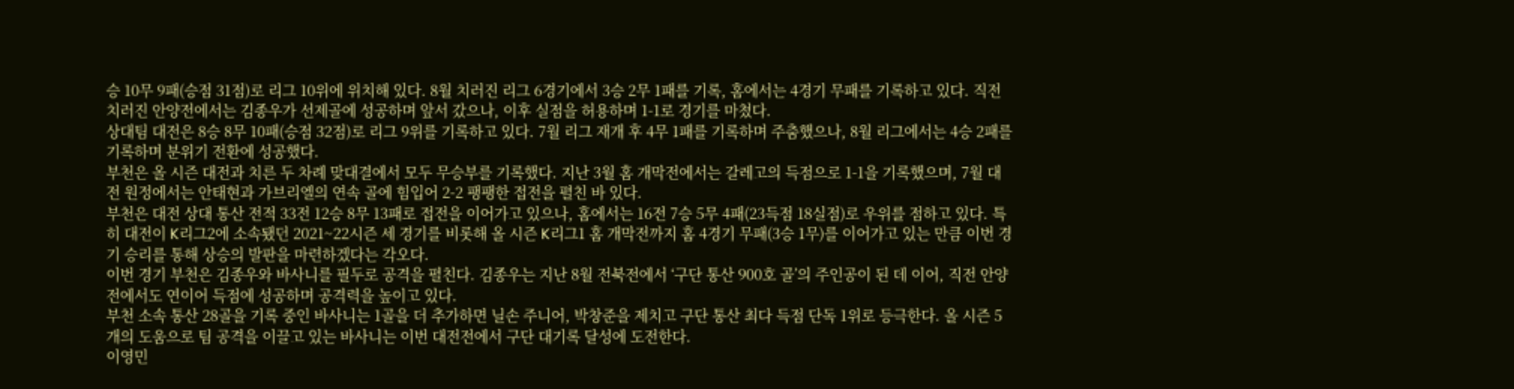승 10무 9패(승점 31점)로 리그 10위에 위치해 있다. 8월 치러진 리그 6경기에서 3승 2무 1패를 기록, 홈에서는 4경기 무패를 기록하고 있다. 직전 치러진 안양전에서는 김종우가 선제골에 성공하며 앞서 갔으나, 이후 실점을 허용하며 1-1로 경기를 마쳤다.
상대팀 대전은 8승 8무 10패(승점 32점)로 리그 9위를 기록하고 있다. 7월 리그 재개 후 4무 1패를 기록하며 주춤했으나, 8월 리그에서는 4승 2패를 기록하며 분위기 전환에 성공했다.
부천은 올 시즌 대전과 치른 두 차례 맞대결에서 모두 무승부를 기록했다. 지난 3월 홈 개막전에서는 갈레고의 득점으로 1-1을 기록했으며, 7월 대전 원정에서는 안태현과 가브리엘의 연속 골에 힘입어 2-2 팽팽한 접전을 펼친 바 있다.
부천은 대전 상대 통산 전적 33전 12승 8무 13패로 접전을 이어가고 있으나, 홈에서는 16전 7승 5무 4패(23득점 18실점)로 우위를 점하고 있다. 특히 대전이 K리그2에 소속됐던 2021~22시즌 세 경기를 비롯해 올 시즌 K리그1 홈 개막전까지 홈 4경기 무패(3승 1무)를 이어가고 있는 만큼 이번 경기 승리를 통해 상승의 발판을 마련하겠다는 각오다.
이번 경기 부천은 김종우와 바사니를 필두로 공격을 펼친다. 김종우는 지난 8월 전북전에서 ‘구단 통산 900호 골’의 주인공이 된 데 이어, 직전 안양전에서도 연이어 득점에 성공하며 공격력을 높이고 있다.
부천 소속 통산 28골을 기록 중인 바사니는 1골을 더 추가하면 닐손 주니어, 박창준을 제치고 구단 통산 최다 득점 단독 1위로 등극한다. 올 시즌 5개의 도움으로 팀 공격을 이끌고 있는 바사니는 이번 대전전에서 구단 대기록 달성에 도전한다.
이영민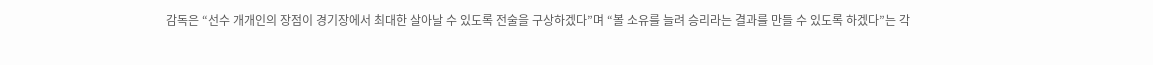감독은 “선수 개개인의 장점이 경기장에서 최대한 살아날 수 있도록 전술을 구상하겠다”며 “볼 소유를 늘려 승리라는 결과를 만들 수 있도록 하겠다”는 각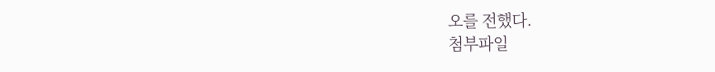오를 전했다.
첨부파일